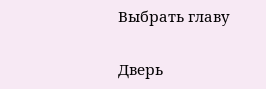Выбрать главу

Дверь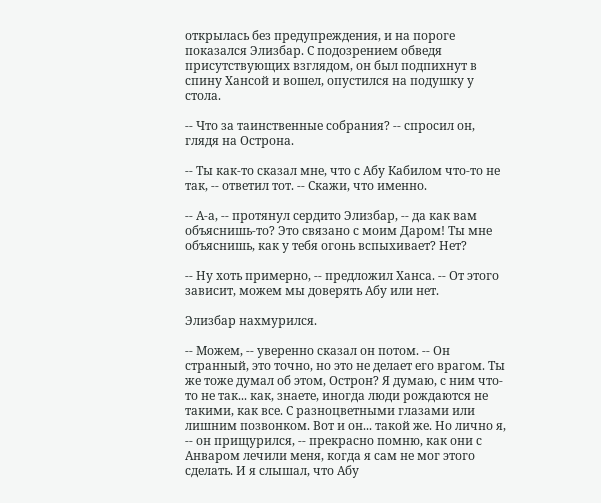открылась без предупреждения, и на пороге показался Элизбар. С подозрением обведя присутствующих взглядом, он был подпихнут в спину Хансой и вошел, опустился на подушку у стола.

-- Что за таинственные собрания? -- спросил он, глядя на Острона.

-- Ты как-то сказал мне, что с Абу Кабилом что-то не так, -- ответил тот. -- Скажи, что именно.

-- А-а, -- протянул сердито Элизбар, -- да как вам объяснишь-то? Это связано с моим Даром! Ты мне объяснишь, как у тебя огонь вспыхивает? Нет?

-- Ну хоть примерно, -- предложил Ханса. -- От этого зависит, можем мы доверять Абу или нет.

Элизбар нахмурился.

-- Можем, -- уверенно сказал он потом. -- Он странный, это точно, но это не делает его врагом. Ты же тоже думал об этом, Острон? Я думаю, с ним что-то не так... как, знаете, иногда люди рождаются не такими, как все. С разноцветными глазами или лишним позвонком. Вот и он... такой же. Но лично я, -- он прищурился, -- прекрасно помню, как они с Анваром лечили меня, когда я сам не мог этого сделать. И я слышал, что Абу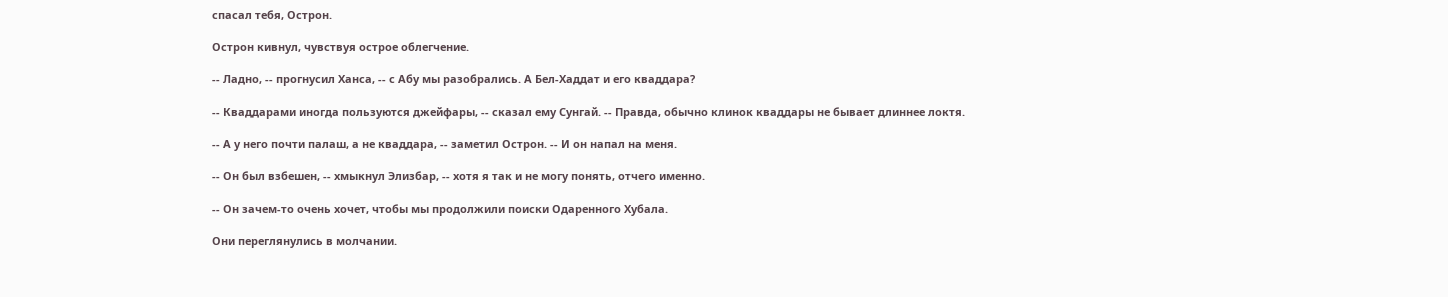спасал тебя, Острон.

Острон кивнул, чувствуя острое облегчение.

-- Ладно, -- прогнусил Ханса, -- с Абу мы разобрались. А Бел-Хаддат и его кваддара?

-- Кваддарами иногда пользуются джейфары, -- сказал ему Сунгай. -- Правда, обычно клинок кваддары не бывает длиннее локтя.

-- А у него почти палаш, а не кваддара, -- заметил Острон. -- И он напал на меня.

-- Он был взбешен, -- хмыкнул Элизбар, -- хотя я так и не могу понять, отчего именно.

-- Он зачем-то очень хочет, чтобы мы продолжили поиски Одаренного Хубала.

Они переглянулись в молчании.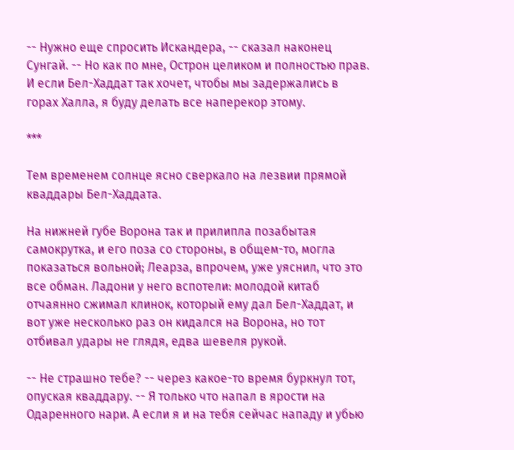-- Нужно еще спросить Искандера, -- сказал наконец Сунгай. -- Но как по мне, Острон целиком и полностью прав. И если Бел-Хаддат так хочет, чтобы мы задержались в горах Халла, я буду делать все наперекор этому.

***

Тем временем солнце ясно сверкало на лезвии прямой кваддары Бел-Хаддата.

На нижней губе Ворона так и прилипла позабытая самокрутка, и его поза со стороны, в общем-то, могла показаться вольной; Леарза, впрочем, уже уяснил, что это все обман. Ладони у него вспотели: молодой китаб отчаянно сжимал клинок, который ему дал Бел-Хаддат, и вот уже несколько раз он кидался на Ворона, но тот отбивал удары не глядя, едва шевеля рукой.

-- Не страшно тебе? -- через какое-то время буркнул тот, опуская кваддару. -- Я только что напал в ярости на Одаренного нари. А если я и на тебя сейчас нападу и убью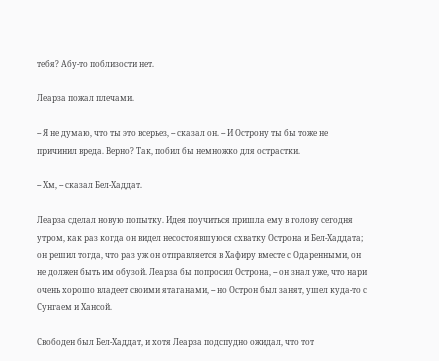тебя? Абу-то поблизости нет.

Леарза пожал плечами.

-- Я не думаю, что ты это всерьез, -- сказал он. -- И Острону ты бы тоже не причинил вреда. Верно? Так, побил бы немножко для острастки.

-- Хм, -- сказал Бел-Хаддат.

Леарза сделал новую попытку. Идея поучиться пришла ему в голову сегодня утром, как раз когда он видел несостоявшуюся схватку Острона и Бел-Хаддата; он решил тогда, что раз уж он отправляется в Хафиру вместе с Одаренными, он не должен быть им обузой. Леарза бы попросил Острона, -- он знал уже, что нари очень хорошо владеет своими ятаганами, -- но Острон был занят, ушел куда-то с Сунгаем и Хансой.

Свободен был Бел-Хаддат, и хотя Леарза подспудно ожидал, что тот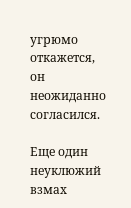угрюмо откажется, он неожиданно согласился.

Еще один неуклюжий взмах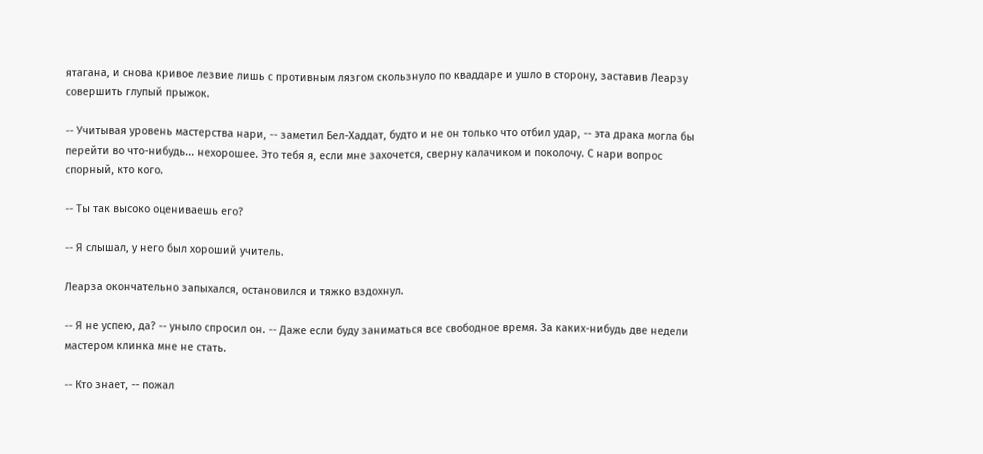ятагана, и снова кривое лезвие лишь с противным лязгом скользнуло по кваддаре и ушло в сторону, заставив Леарзу совершить глупый прыжок.

-- Учитывая уровень мастерства нари, -- заметил Бел-Хаддат, будто и не он только что отбил удар, -- эта драка могла бы перейти во что-нибудь... нехорошее. Это тебя я, если мне захочется, сверну калачиком и поколочу. С нари вопрос спорный, кто кого.

-- Ты так высоко оцениваешь его?

-- Я слышал, у него был хороший учитель.

Леарза окончательно запыхался, остановился и тяжко вздохнул.

-- Я не успею, да? -- уныло спросил он. -- Даже если буду заниматься все свободное время. За каких-нибудь две недели мастером клинка мне не стать.

-- Кто знает, -- пожал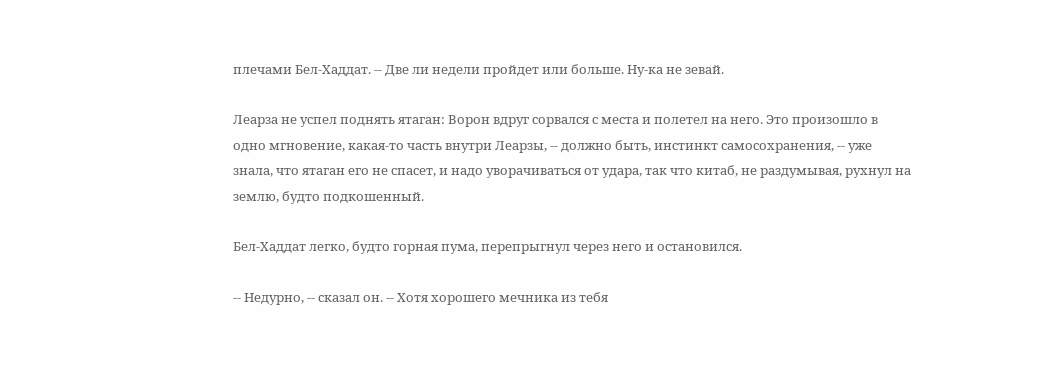плечами Бел-Хаддат. -- Две ли недели пройдет или больше. Ну-ка не зевай.

Леарза не успел поднять ятаган: Ворон вдруг сорвался с места и полетел на него. Это произошло в одно мгновение, какая-то часть внутри Леарзы, -- должно быть, инстинкт самосохранения, -- уже знала, что ятаган его не спасет, и надо уворачиваться от удара, так что китаб, не раздумывая, рухнул на землю, будто подкошенный.

Бел-Хаддат легко, будто горная пума, перепрыгнул через него и остановился.

-- Недурно, -- сказал он. -- Хотя хорошего мечника из тебя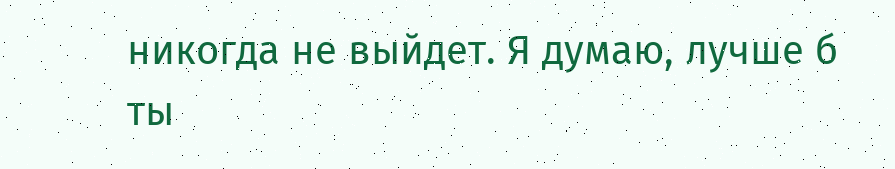никогда не выйдет. Я думаю, лучше б ты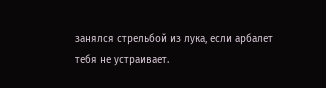занялся стрельбой из лука, если арбалет тебя не устраивает.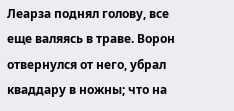Леарза поднял голову, все еще валяясь в траве. Ворон отвернулся от него, убрал кваддару в ножны; что на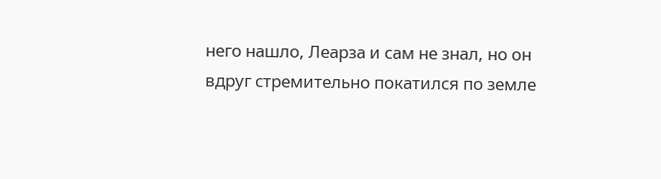него нашло, Леарза и сам не знал, но он вдруг стремительно покатился по земле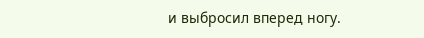и выбросил вперед ногу.